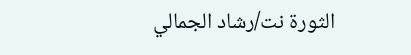الثورة نت/رشاد الجمالي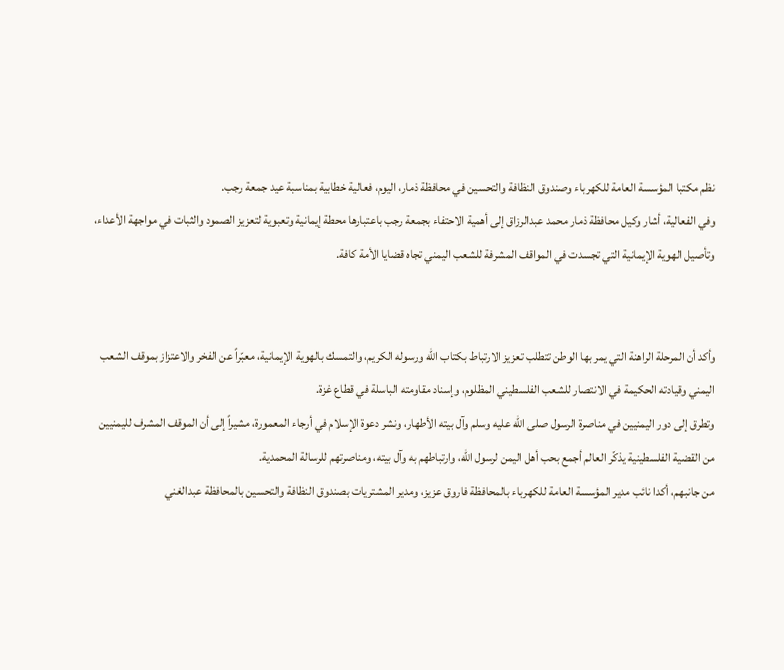نظم مكتبا المؤسسة العامة للكهرباء وصندوق النظافة والتحسين في محافظة ذمار، اليوم، فعالية خطابية بمناسبة عيد جمعة رجب.
وفي الفعالية، أشار وكيل محافظة ذمار محمد عبدالرزاق إلى أهمية الاحتفاء بجمعة رجب باعتبارها محطة إيمانية وتعبوية لتعزيز الصمود والثبات في مواجهة الأعداء، وتأصيل الهوية الإيمانية التي تجسدت في المواقف المشرفة للشعب اليمني تجاه قضايا الأمة كافة.


وأكد أن المرحلة الراهنة التي يمر بها الوطن تتطلب تعزيز الارتباط بكتاب الله ورسوله الكريم، والتمسك بالهوية الإيمانية، معبّراً عن الفخر والاعتزاز بموقف الشعب اليمني وقيادته الحكيمة في الانتصار للشعب الفلسطيني المظلوم، وإسناد مقاومته الباسلة في قطاع غزة.
وتطرق إلى دور اليمنيين في مناصرة الرسول صلى الله عليه وسلم وآل بيته الأطهار، ونشر دعوة الإسلام في أرجاء المعمورة، مشيراً إلى أن الموقف المشرف لليمنيين من القضية الفلسطينية يذكّر العالم أجمع بحب أهل اليمن لرسول الله، وارتباطهم به وآل بيته، ومناصرتهم للرسالة المحمدية.
من جانبهم، أكدا نائب مدير المؤسسة العامة للكهرباء بالمحافظة فاروق عزيز، ومدير المشتريات بصندوق النظافة والتحسين بالمحافظة عبدالغني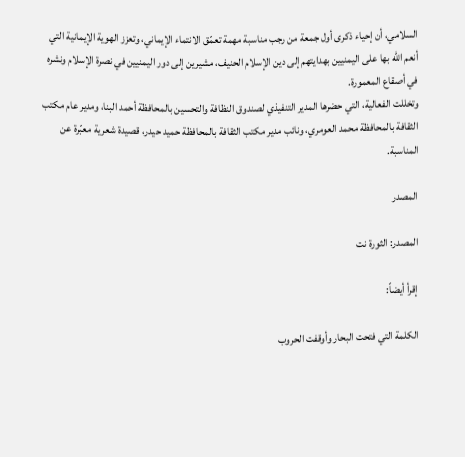السلامي، أن إحياء ذكرى أول جمعة من رجب مناسبة مهمة تعمّق الانتماء الإيماني، وتعزز الهوية الإيمانية التي أنعم الله بها على اليمنيين بهدايتهم إلى دين الإسلام الحنيف، مشيرين إلى دور اليمنيين في نصرة الإسلام ونشره في أصقاع المعمورة.
وتخللت الفعالية، التي حضرها المدير التنفيذي لصندوق النظافة والتحسين بالمحافظة أحمد البنا، ومدير عام مكتب الثقافة بالمحافظة محمد العومري، ونائب مدير مكتب الثقافة بالمحافظة حميد حيدر، قصيدة شعرية معبّرة عن المناسبة.

المصدر

المصدر: الثورة نت

إقرأ أيضاً:

الكلمة التي فتحت البحار وأوقفت الحروب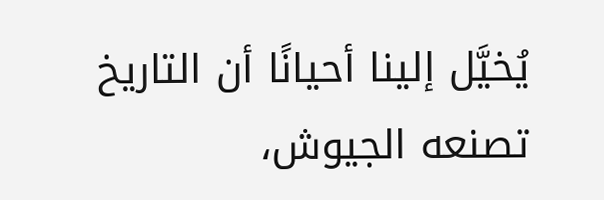يُخيَّل إلينا أحيانًا أن التاريخ تصنعه الجيوش،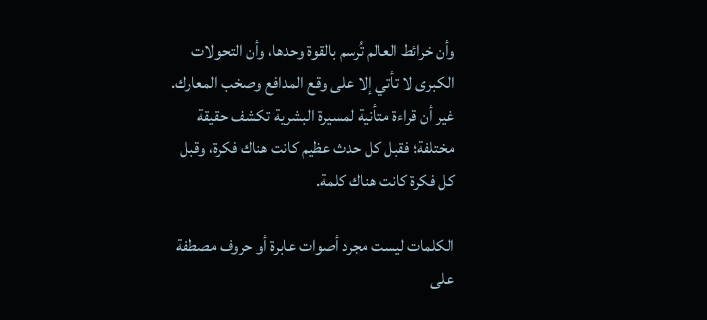وأن خرائط العالم تُرسم بالقوة وحدها، وأن التحولات الكبرى لا تأتي إلا على وقع المدافع وصخب المعارك. غير أن قراءة متأنية لمسيرة البشرية تكشف حقيقة مختلفة؛ فقبل كل حدث عظيم كانت هناك فكرة، وقبل كل فكرة كانت هناك كلمة.

الكلمات ليست مجرد أصوات عابرة أو حروف مصطفة على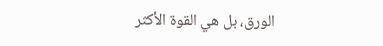الورق، بل هي القوة الأكثر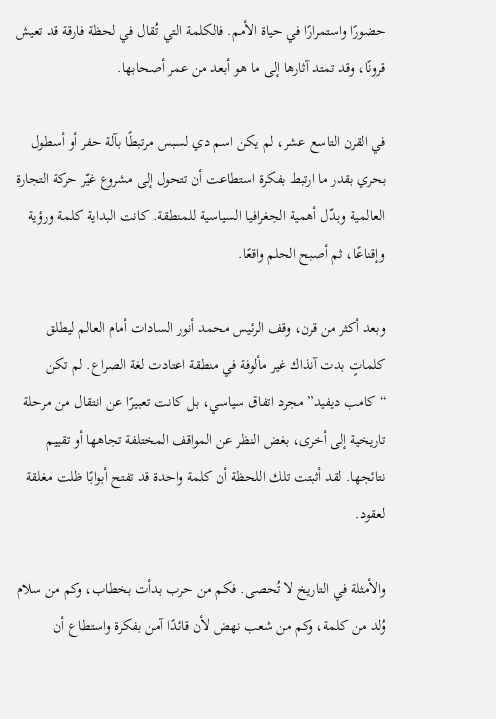حضورًا واستمرارًا في حياة الأمم. فالكلمة التي تُقال في لحظة فارقة قد تعيش قرونًا، وقد تمتد آثارها إلى ما هو أبعد من عمر أصحابها.

في القرن التاسع عشر، لم يكن اسم دي لسبس مرتبطًا بآلة حفر أو أسطول بحري بقدر ما ارتبط بفكرة استطاعت أن تتحول إلى مشروع غيّر حركة التجارة العالمية وبدّل أهمية الجغرافيا السياسية للمنطقة. كانت البداية كلمة ورؤية وإقناعًا، ثم أصبح الحلم واقعًا.

وبعد أكثر من قرن، وقف الرئيس محمد أنور السادات أمام العالم ليطلق كلماتٍ بدت آنذاك غير مألوفة في منطقة اعتادت لغة الصراع. لم تكن “كامب ديفيد” مجرد اتفاق سياسي، بل كانت تعبيرًا عن انتقال من مرحلة تاريخية إلى أخرى، بغض النظر عن المواقف المختلفة تجاهها أو تقييم نتائجها. لقد أثبتت تلك اللحظة أن كلمة واحدة قد تفتح أبوابًا ظلت مغلقة لعقود.

والأمثلة في التاريخ لا تُحصى. فكم من حرب بدأت بخطاب، وكم من سلام وُلد من كلمة، وكم من شعب نهض لأن قائدًا آمن بفكرة واستطاع أن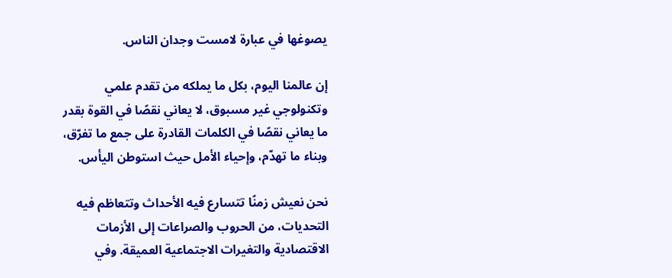يصوغها في عبارة لامست وجدان الناس.

إن عالمنا اليوم، بكل ما يملكه من تقدم علمي وتكنولوجي غير مسبوق، لا يعاني نقصًا في القوة بقدر ما يعاني نقصًا في الكلمات القادرة على جمع ما تفرّق، وبناء ما تهدّم، وإحياء الأمل حيث استوطن اليأس.

نحن نعيش زمنًا تتسارع فيه الأحداث وتتعاظم فيه التحديات، من الحروب والصراعات إلى الأزمات الاقتصادية والتغيرات الاجتماعية العميقة. وفي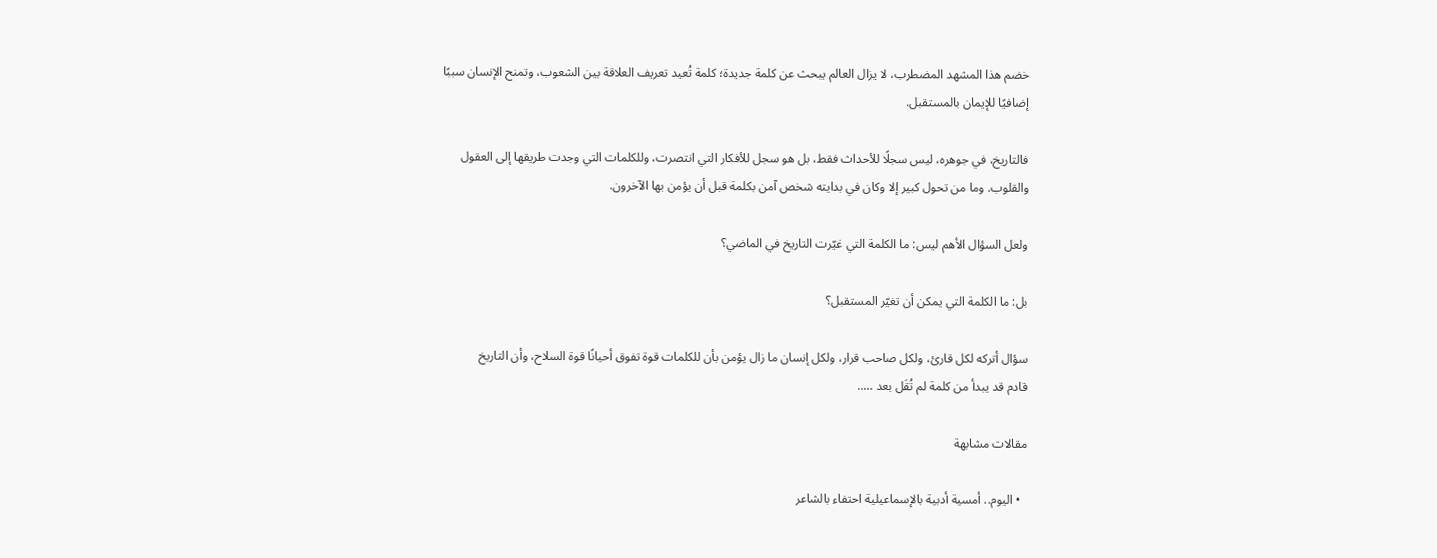خضم هذا المشهد المضطرب، لا يزال العالم يبحث عن كلمة جديدة؛ كلمة تُعيد تعريف العلاقة بين الشعوب، وتمنح الإنسان سببًا إضافيًا للإيمان بالمستقبل.

فالتاريخ، في جوهره، ليس سجلًا للأحداث فقط، بل هو سجل للأفكار التي انتصرت، وللكلمات التي وجدت طريقها إلى العقول والقلوب. وما من تحول كبير إلا وكان في بدايته شخص آمن بكلمة قبل أن يؤمن بها الآخرون.

ولعل السؤال الأهم ليس: ما الكلمة التي غيّرت التاريخ في الماضي؟

بل: ما الكلمة التي يمكن أن تغيّر المستقبل؟

سؤال أتركه لكل قارئ، ولكل صاحب قرار، ولكل إنسان ما زال يؤمن بأن للكلمات قوة تفوق أحيانًا قوة السلاح، وأن التاريخ
قادم قد يبدأ من كلمة لم تُقَل بعد …..

مقالات مشابهة

  • اليوم.. أمسية أدبية بالإسماعيلية احتفاء بالشاعر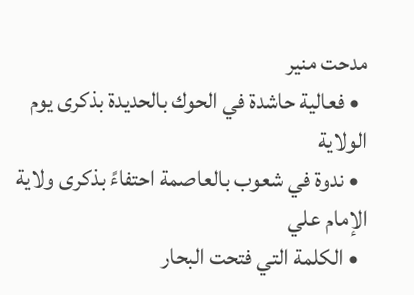مدحت منير
  • فعالية حاشدة في الحوك بالحديدة بذكرى يوم الولاية
  • ندوة في شعوب بالعاصمة احتفاءً بذكرى ولاية الإمام علي
  • الكلمة التي فتحت البحار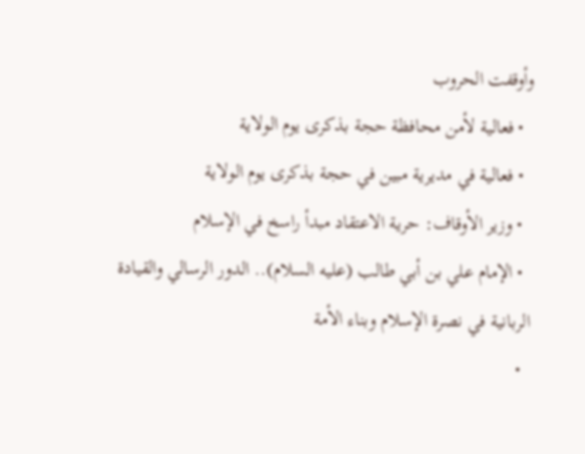وأوقفت الحروب
  • فعالية لأمن محافظة حجة بذكرى يوم الولاية
  • فعالية في مديرية مبين في حجة بذكرى يوم الولاية
  • وزير الأوقاف: حرية الاعتقاد مبدأ راسخ في الإسلام
  • الإمام علي بن أبي طالب (عليه السلام).. الدور الرسالي والقيادة الربانية في نصرة الإسلام وبناء الأمة
  •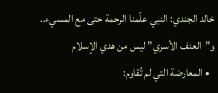خالد الجندي: النبي علّمنا الرحمة حتى مع المسيء.. و”العنف الأسري” ليس من هدي الإسلام
  • المعارضة التي لم تُقاوم: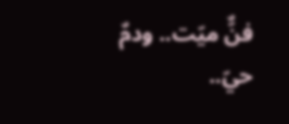فنٌّ ميّت.. ودمٌ حيّ..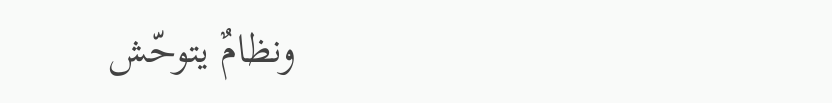ونظامٌ يتوحّش